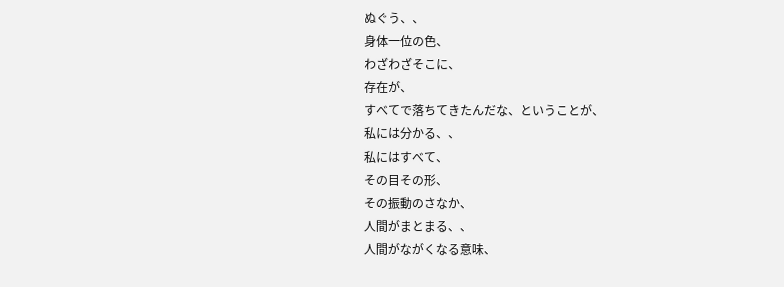ぬぐう、、
身体一位の色、
わざわざそこに、
存在が、
すべてで落ちてきたんだな、ということが、
私には分かる、、
私にはすべて、
その目その形、
その振動のさなか、
人間がまとまる、、
人間がながくなる意味、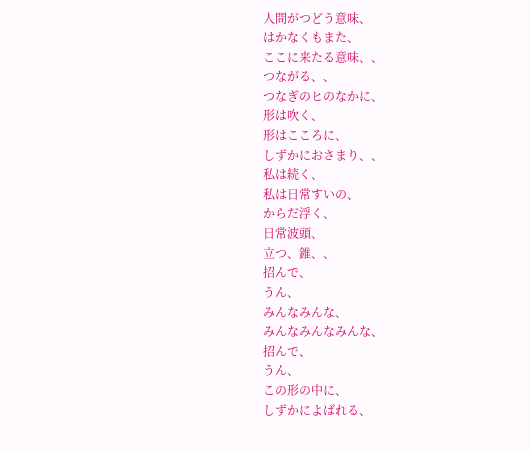人間がつどう意味、
はかなくもまた、
ここに来たる意味、、
つながる、、
つなぎのヒのなかに、
形は吹く、
形はこころに、
しずかにおさまり、、
私は続く、
私は日常すいの、
からだ浮く、
日常波頭、
立つ、錐、、
招んで、
うん、
みんなみんな、
みんなみんなみんな、
招んで、
うん、
この形の中に、
しずかによばれる、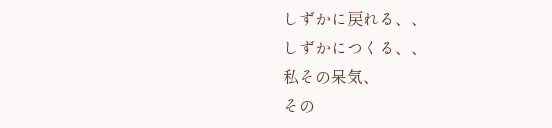しずかに戻れる、、
しずかにつくる、、
私その呆気、
その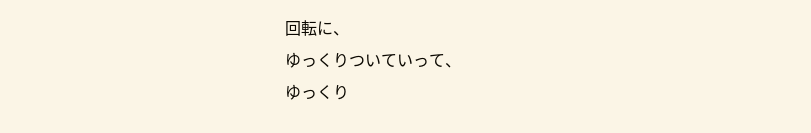回転に、
ゆっくりついていって、
ゆっくり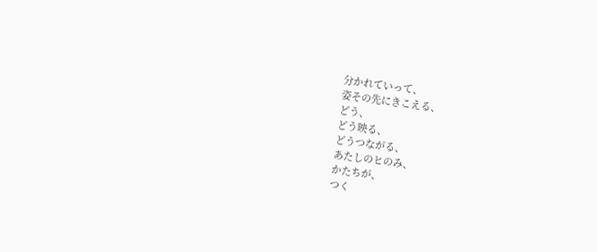分かれていって、
姿その先にきこえる、
どう、
どう映る、
どうつながる、
あたしのヒのみ、
かたちが、
つく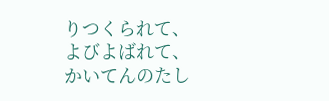りつくられて、
よびよばれて、
かいてんのたし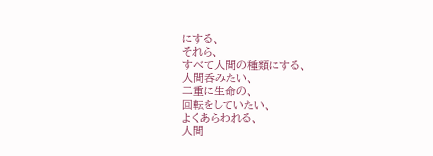にする、
それら、
すべて人間の種類にする、
人間呑みたい、
二重に生命の、
回転をしていたい、
よくあらわれる、
人間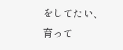をしてたい、
育って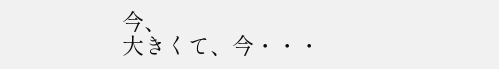今、
大きくて、今・・・